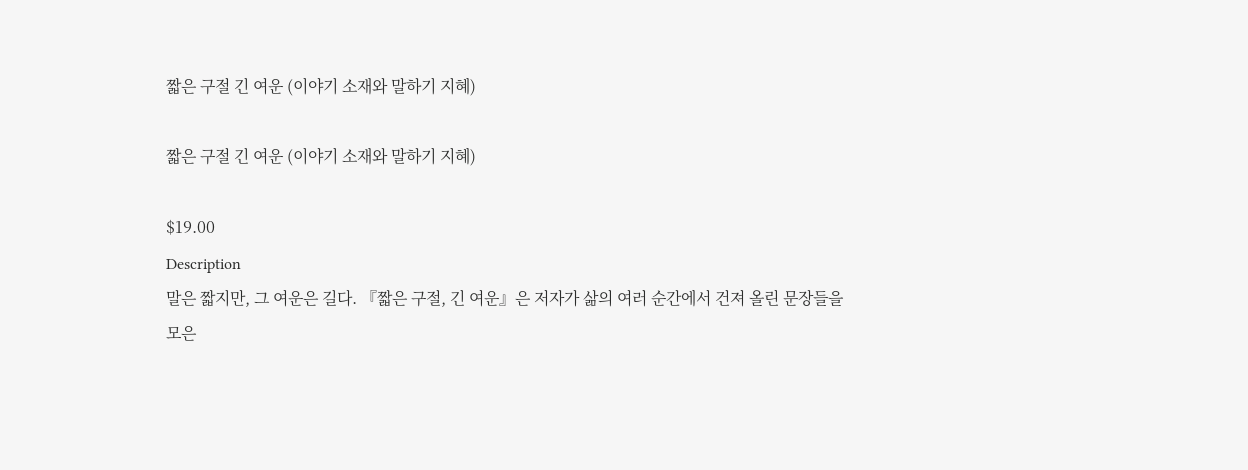짧은 구절 긴 여운 (이야기 소재와 말하기 지혜)

짧은 구절 긴 여운 (이야기 소재와 말하기 지혜)

$19.00
Description
말은 짧지만, 그 여운은 길다. 『짧은 구절, 긴 여운』은 저자가 삶의 여러 순간에서 건져 올린 문장들을 모은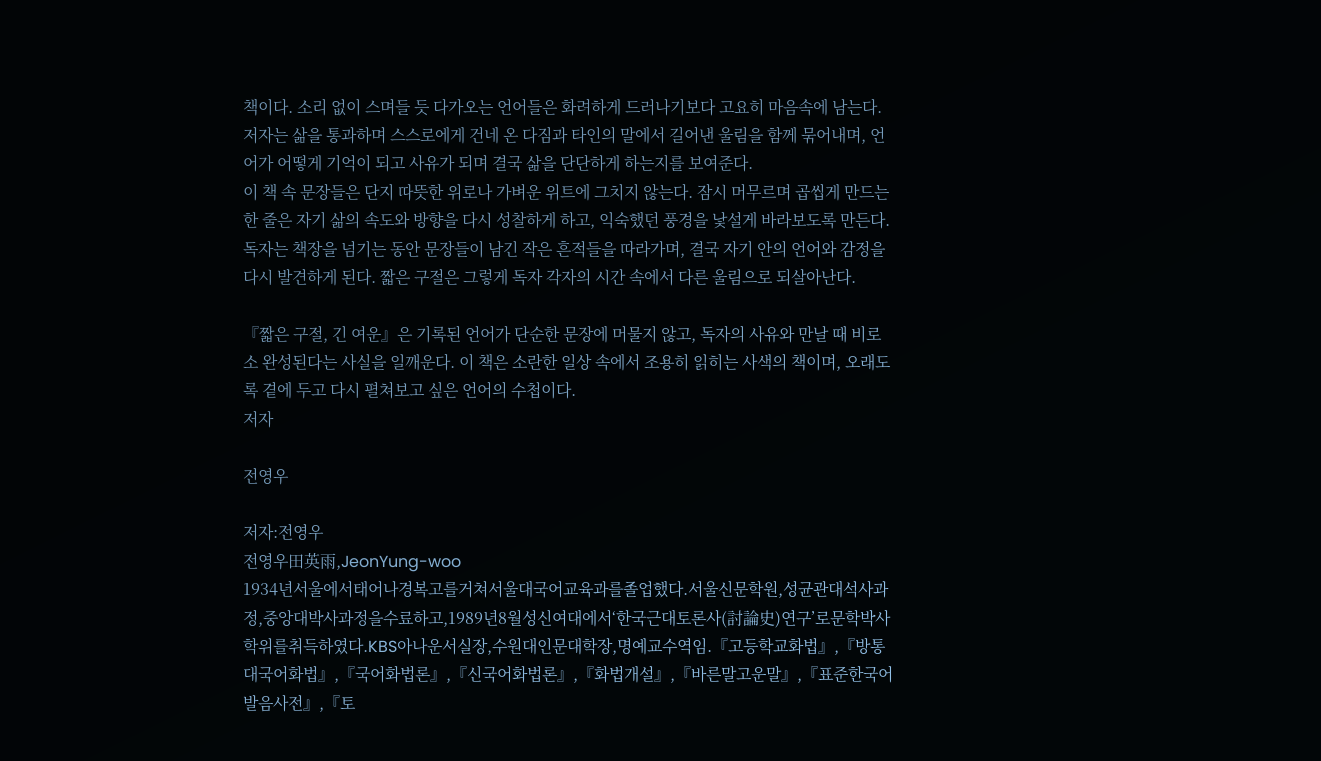책이다. 소리 없이 스며들 듯 다가오는 언어들은 화려하게 드러나기보다 고요히 마음속에 남는다. 저자는 삶을 통과하며 스스로에게 건네 온 다짐과 타인의 말에서 길어낸 울림을 함께 묶어내며, 언어가 어떻게 기억이 되고 사유가 되며 결국 삶을 단단하게 하는지를 보여준다.
이 책 속 문장들은 단지 따뜻한 위로나 가벼운 위트에 그치지 않는다. 잠시 머무르며 곱씹게 만드는 한 줄은 자기 삶의 속도와 방향을 다시 성찰하게 하고, 익숙했던 풍경을 낯설게 바라보도록 만든다. 독자는 책장을 넘기는 동안 문장들이 남긴 작은 흔적들을 따라가며, 결국 자기 안의 언어와 감정을 다시 발견하게 된다. 짧은 구절은 그렇게 독자 각자의 시간 속에서 다른 울림으로 되살아난다.

『짧은 구절, 긴 여운』은 기록된 언어가 단순한 문장에 머물지 않고, 독자의 사유와 만날 때 비로소 완성된다는 사실을 일깨운다. 이 책은 소란한 일상 속에서 조용히 읽히는 사색의 책이며, 오래도록 곁에 두고 다시 펼쳐보고 싶은 언어의 수첩이다.
저자

전영우

저자:전영우
전영우田英雨,JeonYung-woo
1934년서울에서태어나경복고를거쳐서울대국어교육과를졸업했다.서울신문학원,성균관대석사과정,중앙대박사과정을수료하고,1989년8월성신여대에서‘한국근대토론사(討論史)연구’로문학박사학위를취득하였다.KBS아나운서실장,수원대인문대학장,명예교수역임.『고등학교화법』,『방통대국어화법』,『국어화법론』,『신국어화법론』,『화법개설』,『바른말고운말』,『표준한국어발음사전』,『토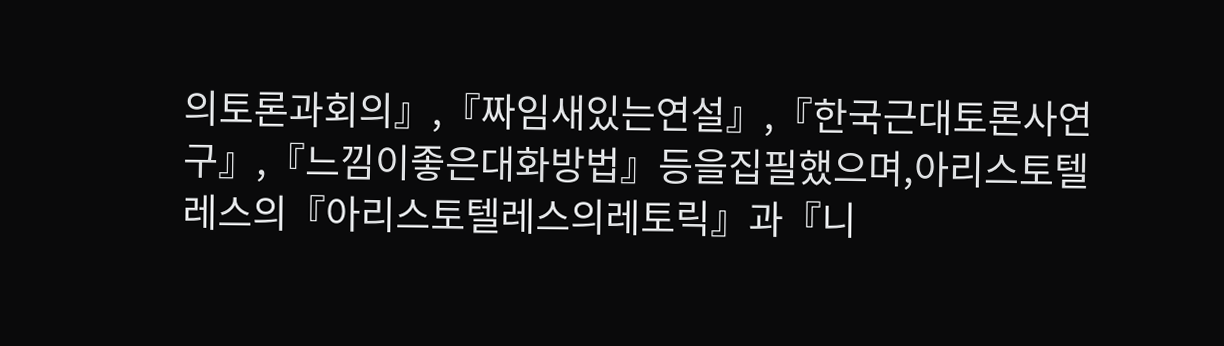의토론과회의』,『짜임새있는연설』,『한국근대토론사연구』,『느낌이좋은대화방법』등을집필했으며,아리스토텔레스의『아리스토텔레스의레토릭』과『니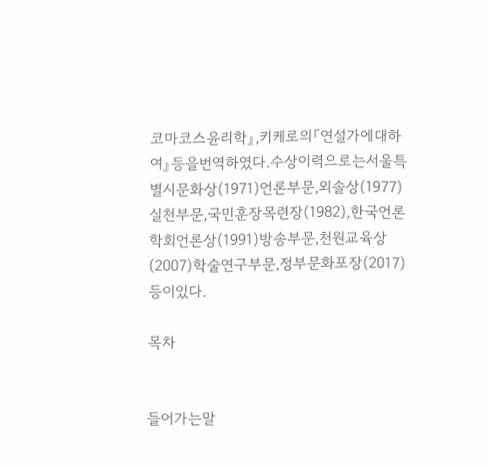코마코스윤리학』,키케로의『연설가에대하여』등을번역하였다.수상이력으로는서울특별시문화상(1971)언론부문,외솔상(1977)실천부문,국민훈장목련장(1982),한국언론학회언론상(1991)방송부문,천원교육상(2007)학술연구부문,정부문화포장(2017)등이있다.

목차


들어가는말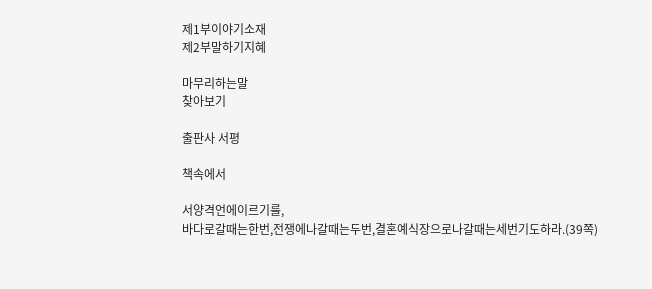제1부이야기소재
제2부말하기지혜

마무리하는말
찾아보기

출판사 서평

책속에서

서양격언에이르기를,
바다로갈때는한번,전쟁에나갈때는두번,결혼예식장으로나갈때는세번기도하라.(39쪽)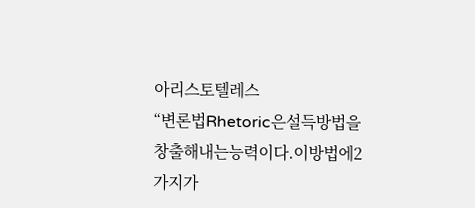아리스토텔레스
“변론법Rhetoric은설득방법을창출해내는능력이다.이방법에2가지가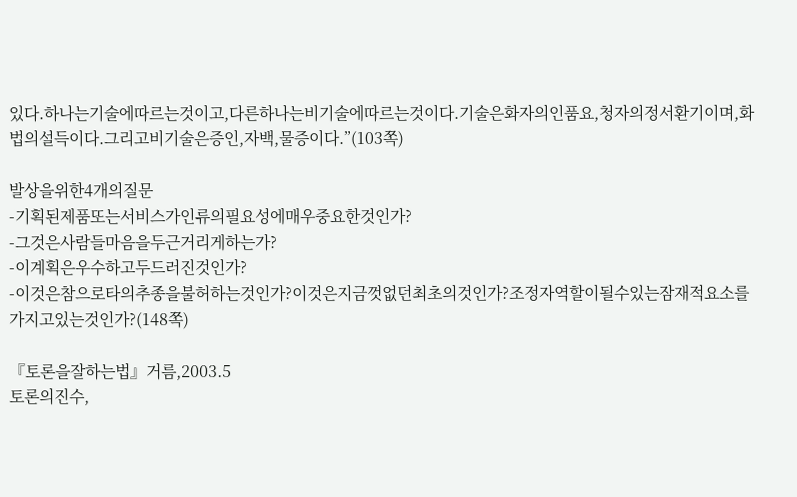있다.하나는기술에따르는것이고,다른하나는비기술에따르는것이다.기술은화자의인품요,청자의정서환기이며,화법의설득이다.그리고비기술은증인,자백,물증이다.”(103쪽)

발상을위한4개의질문
-기획된제품또는서비스가인류의필요성에매우중요한것인가?
-그것은사람들마음을두근거리게하는가?
-이계획은우수하고두드러진것인가?
-이것은참으로타의추종을불허하는것인가?이것은지금껏없던최초의것인가?조정자역할이될수있는잠재적요소를가지고있는것인가?(148쪽)

『토론을잘하는법』거름,2003.5
토론의진수,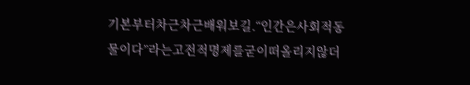기본부터차근차근배워보길.“인간은사회적동물이다”라는고전적명제를굳이떠올리지않더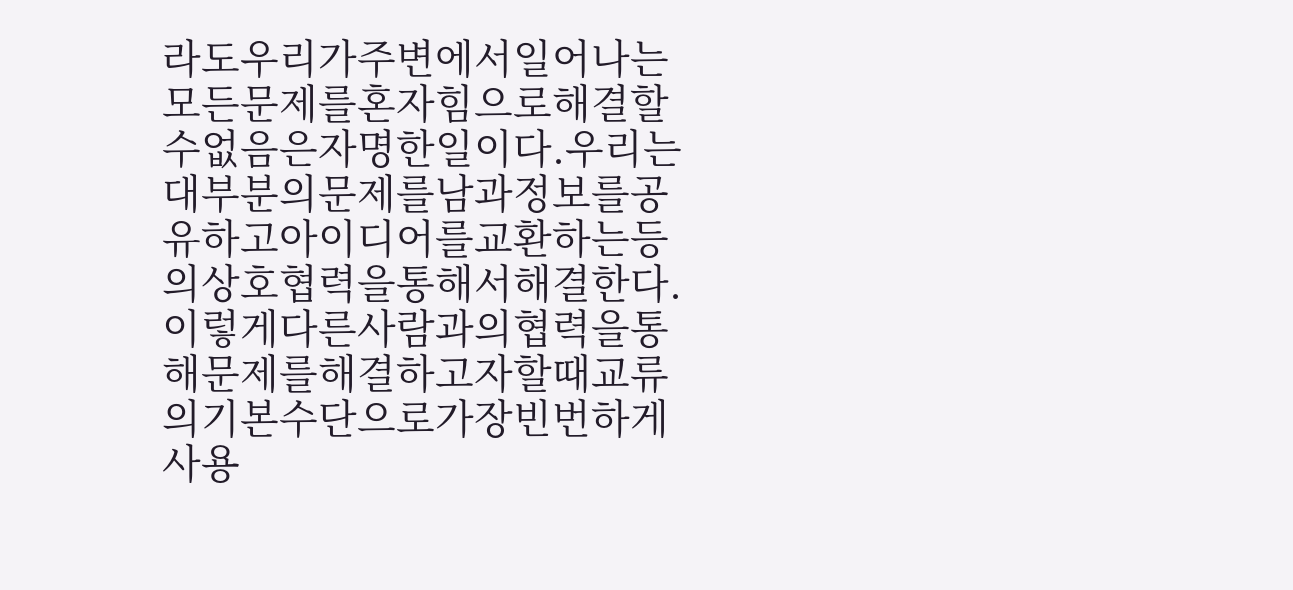라도우리가주변에서일어나는모든문제를혼자힘으로해결할수없음은자명한일이다.우리는대부분의문제를남과정보를공유하고아이디어를교환하는등의상호협력을통해서해결한다.이렇게다른사람과의협력을통해문제를해결하고자할때교류의기본수단으로가장빈번하게사용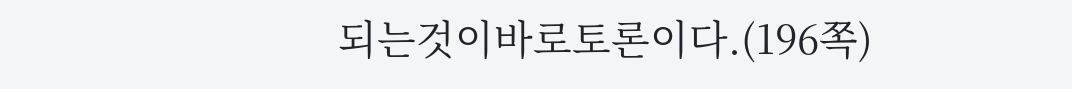되는것이바로토론이다.(196쪽)